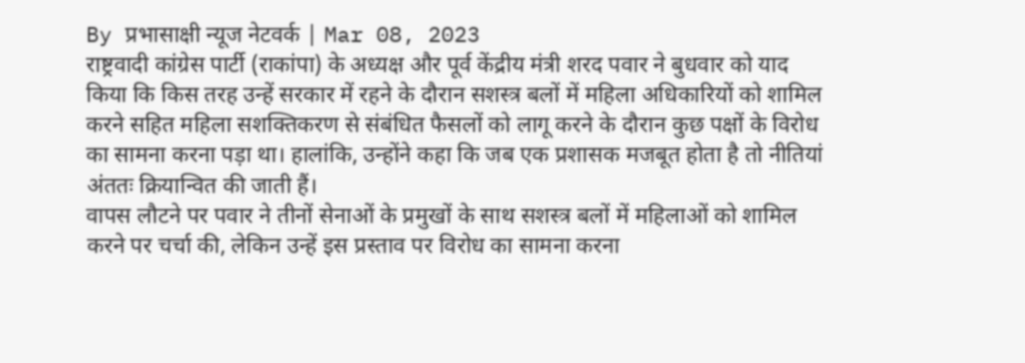By प्रभासाक्षी न्यूज नेटवर्क | Mar 08, 2023
राष्ट्रवादी कांग्रेस पार्टी (राकांपा) के अध्यक्ष और पूर्व केंद्रीय मंत्री शरद पवार ने बुधवार को याद किया कि किस तरह उन्हें सरकार में रहने के दौरान सशस्त्र बलों में महिला अधिकारियों को शामिल करने सहित महिला सशक्तिकरण से संबंधित फैसलों को लागू करने के दौरान कुछ पक्षों के विरोध का सामना करना पड़ा था। हालांकि, उन्होंने कहा कि जब एक प्रशासक मजबूत होता है तो नीतियां अंततः क्रियान्वित की जाती हैं।
वापस लौटने पर पवार ने तीनों सेनाओं के प्रमुखों के साथ सशस्त्र बलों में महिलाओं को शामिल करने पर चर्चा की, लेकिन उन्हें इस प्रस्ताव पर विरोध का सामना करना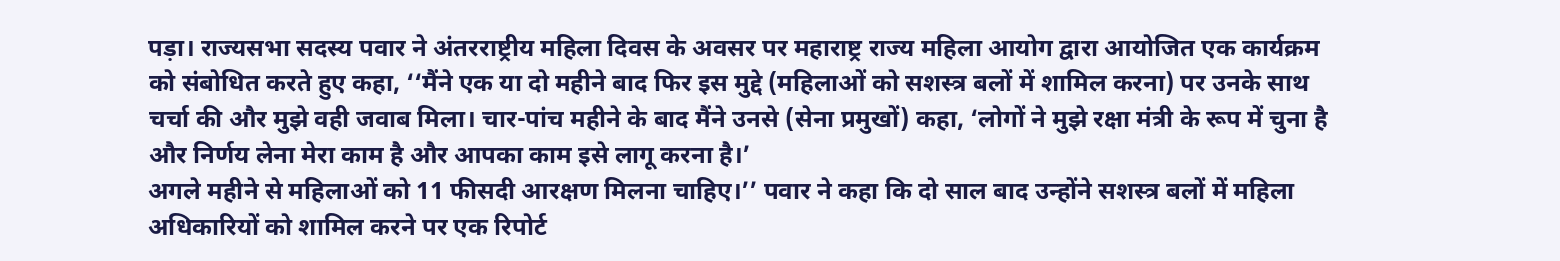पड़ा। राज्यसभा सदस्य पवार ने अंतरराष्ट्रीय महिला दिवस के अवसर पर महाराष्ट्र राज्य महिला आयोग द्वारा आयोजित एक कार्यक्रम को संबोधित करते हुए कहा, ‘‘मैंने एक या दो महीने बाद फिर इस मुद्दे (महिलाओं को सशस्त्र बलों में शामिल करना) पर उनके साथ चर्चा की और मुझे वही जवाब मिला। चार-पांच महीने के बाद मैंने उनसे (सेना प्रमुखों) कहा, ‘लोगों ने मुझे रक्षा मंत्री के रूप में चुना है और निर्णय लेना मेरा काम है और आपका काम इसे लागू करना है।’
अगले महीने से महिलाओं को 11 फीसदी आरक्षण मिलना चाहिए।’’ पवार ने कहा कि दो साल बाद उन्होंने सशस्त्र बलों में महिला अधिकारियों को शामिल करने पर एक रिपोर्ट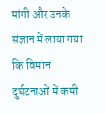मांगी और उनके संज्ञान में लाया गया कि विमान दुर्घटनाओं में कमी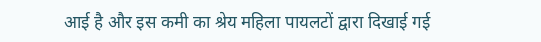आई है और इस कमी का श्रेय महिला पायलटों द्वारा दिखाई गई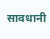सावधानी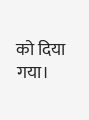को दिया गया।